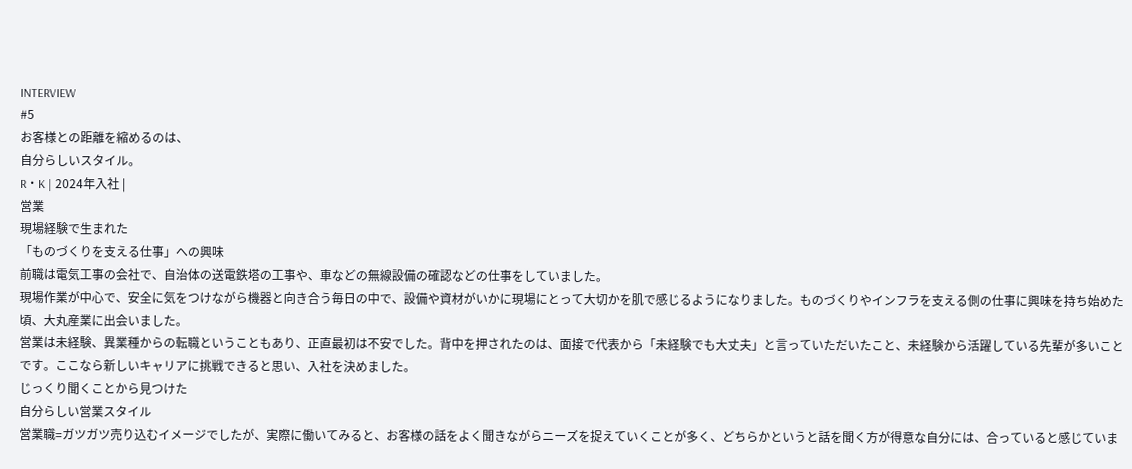INTERVIEW
#5
お客様との距離を縮めるのは、
自分らしいスタイル。
R・K | 2024年入社 |
営業
現場経験で生まれた
「ものづくりを支える仕事」への興味
前職は電気工事の会社で、自治体の送電鉄塔の工事や、車などの無線設備の確認などの仕事をしていました。
現場作業が中心で、安全に気をつけながら機器と向き合う毎日の中で、設備や資材がいかに現場にとって大切かを肌で感じるようになりました。ものづくりやインフラを支える側の仕事に興味を持ち始めた頃、大丸産業に出会いました。
営業は未経験、異業種からの転職ということもあり、正直最初は不安でした。背中を押されたのは、面接で代表から「未経験でも大丈夫」と言っていただいたこと、未経験から活躍している先輩が多いことです。ここなら新しいキャリアに挑戦できると思い、入社を決めました。
じっくり聞くことから見つけた
自分らしい営業スタイル
営業職=ガツガツ売り込むイメージでしたが、実際に働いてみると、お客様の話をよく聞きながらニーズを捉えていくことが多く、どちらかというと話を聞く方が得意な自分には、合っていると感じていま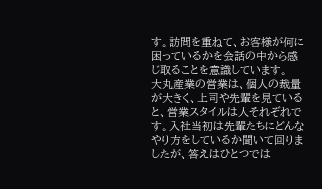す。訪問を重ねて、お客様が何に困っているかを会話の中から感じ取ることを意識しています。
大丸産業の営業は、個人の裁量が大きく、上司や先輩を見ていると、営業スタイルは人それぞれです。入社当初は先輩たちにどんなやり方をしているか聞いて回りましたが、答えはひとつでは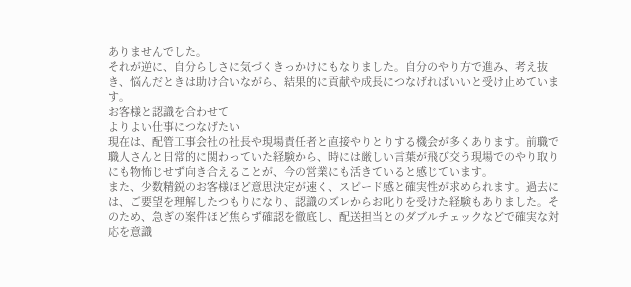ありませんでした。
それが逆に、自分らしさに気づくきっかけにもなりました。自分のやり方で進み、考え抜き、悩んだときは助け合いながら、結果的に貢献や成長につなげればいいと受け止めています。
お客様と認識を合わせて
よりよい仕事につなげたい
現在は、配管工事会社の社長や現場責任者と直接やりとりする機会が多くあります。前職で職人さんと日常的に関わっていた経験から、時には厳しい言葉が飛び交う現場でのやり取りにも物怖じせず向き合えることが、今の営業にも活きていると感じています。
また、少数精鋭のお客様ほど意思決定が速く、スピード感と確実性が求められます。過去には、ご要望を理解したつもりになり、認識のズレからお叱りを受けた経験もありました。そのため、急ぎの案件ほど焦らず確認を徹底し、配送担当とのダブルチェックなどで確実な対応を意識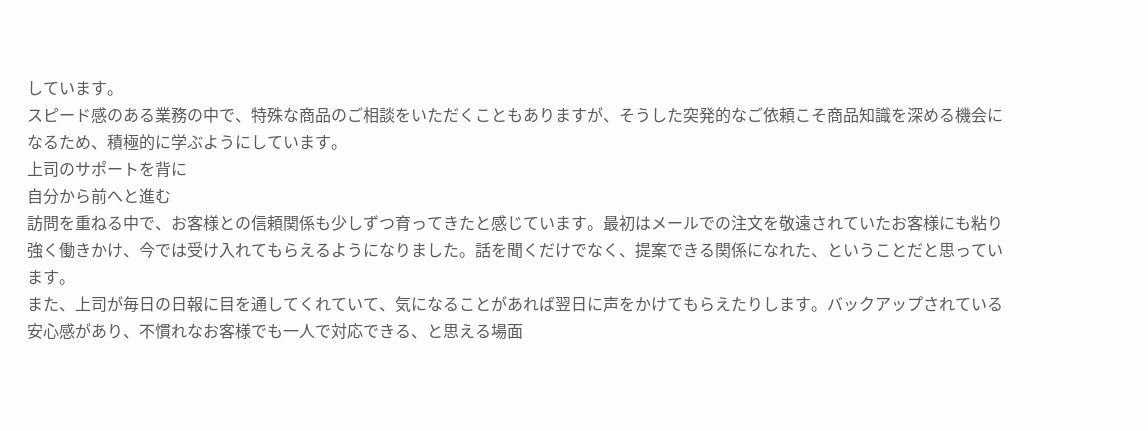しています。
スピード感のある業務の中で、特殊な商品のご相談をいただくこともありますが、そうした突発的なご依頼こそ商品知識を深める機会になるため、積極的に学ぶようにしています。
上司のサポートを背に
自分から前へと進む
訪問を重ねる中で、お客様との信頼関係も少しずつ育ってきたと感じています。最初はメールでの注文を敬遠されていたお客様にも粘り強く働きかけ、今では受け入れてもらえるようになりました。話を聞くだけでなく、提案できる関係になれた、ということだと思っています。
また、上司が毎日の日報に目を通してくれていて、気になることがあれば翌日に声をかけてもらえたりします。バックアップされている安心感があり、不慣れなお客様でも一人で対応できる、と思える場面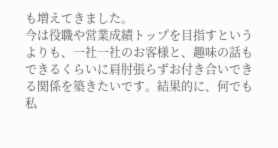も増えてきました。
今は役職や営業成績トップを目指すというよりも、一社一社のお客様と、趣味の話もできるくらいに肩肘張らずお付き合いできる関係を築きたいです。結果的に、何でも私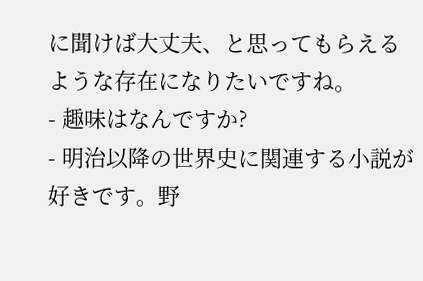に聞けば大丈夫、と思ってもらえるような存在になりたいですね。
- 趣味はなんですか?
- 明治以降の世界史に関連する小説が好きです。野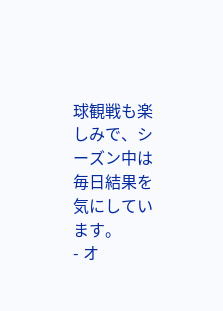球観戦も楽しみで、シーズン中は毎日結果を気にしています。
- オ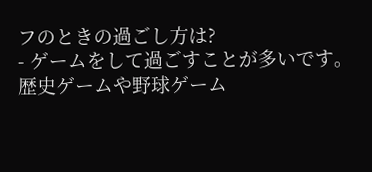フのときの過ごし⽅は?
- ゲームをして過ごすことが多いです。歴史ゲームや野球ゲーム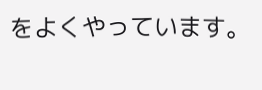をよくやっています。